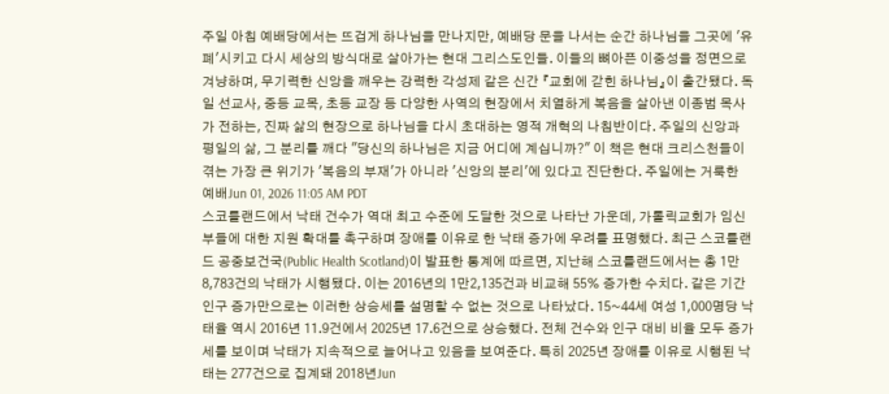주일 아침 예배당에서는 뜨겁게 하나님을 만나지만, 예배당 문을 나서는 순간 하나님을 그곳에 '유폐'시키고 다시 세상의 방식대로 살아가는 현대 그리스도인들. 이들의 뼈아픈 이중성을 정면으로 겨냥하며, 무기력한 신앙을 깨우는 강력한 각성제 같은 신간 『교회에 갇힌 하나님』이 출간됐다. 독일 선교사, 중등 교목, 초등 교장 등 다양한 사역의 현장에서 치열하게 복음을 살아낸 이종범 목사가 전하는, 진짜 삶의 현장으로 하나님을 다시 초대하는 영적 개혁의 나침반이다. 주일의 신앙과 평일의 삶, 그 분리를 깨다 "당신의 하나님은 지금 어디에 계십니까?" 이 책은 현대 크리스천들이 겪는 가장 큰 위기가 '복음의 부재'가 아니라 '신앙의 분리'에 있다고 진단한다. 주일에는 거룩한 예배Jun 01, 2026 11:05 AM PDT
스코틀랜드에서 낙태 건수가 역대 최고 수준에 도달한 것으로 나타난 가운데, 가톨릭교회가 임신부들에 대한 지원 확대를 촉구하며 장애를 이유로 한 낙태 증가에 우려를 표명했다. 최근 스코틀랜드 공중보건국(Public Health Scotland)이 발표한 통계에 따르면, 지난해 스코틀랜드에서는 총 1만8,783건의 낙태가 시행됐다. 이는 2016년의 1만2,135건과 비교해 55% 증가한 수치다. 같은 기간 인구 증가만으로는 이러한 상승세를 설명할 수 없는 것으로 나타났다. 15~44세 여성 1,000명당 낙태율 역시 2016년 11.9건에서 2025년 17.6건으로 상승했다. 전체 건수와 인구 대비 비율 모두 증가세를 보이며 낙태가 지속적으로 늘어나고 있음을 보여준다. 특히 2025년 장애를 이유로 시행된 낙태는 277건으로 집계돼 2018년Jun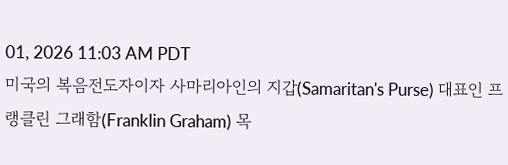01, 2026 11:03 AM PDT
미국의 복음전도자이자 사마리아인의 지갑(Samaritan's Purse) 대표인 프랭클린 그래함(Franklin Graham) 목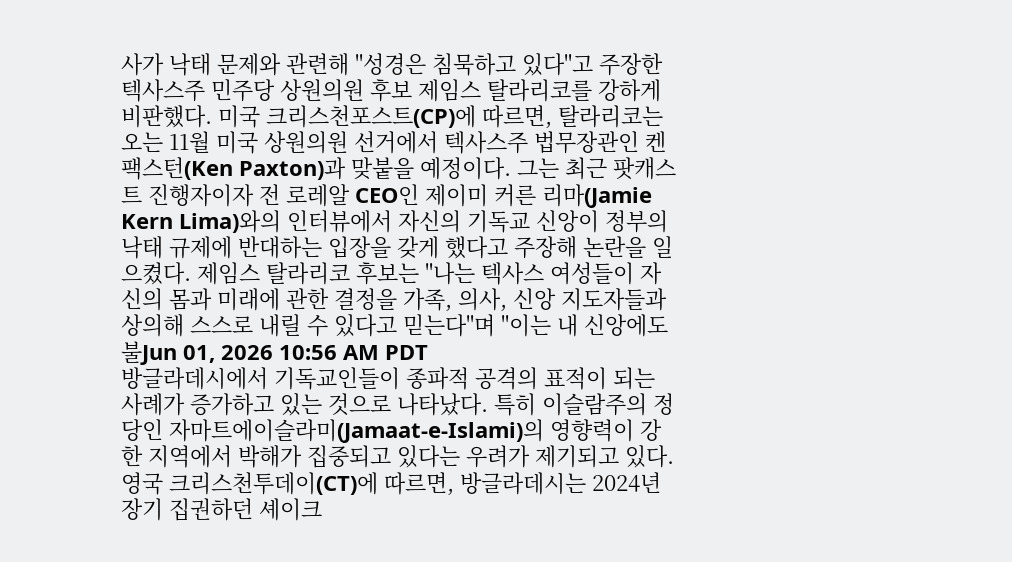사가 낙태 문제와 관련해 "성경은 침묵하고 있다"고 주장한 텍사스주 민주당 상원의원 후보 제임스 탈라리코를 강하게 비판했다. 미국 크리스천포스트(CP)에 따르면, 탈라리코는 오는 11월 미국 상원의원 선거에서 텍사스주 법무장관인 켄 팩스턴(Ken Paxton)과 맞붙을 예정이다. 그는 최근 팟캐스트 진행자이자 전 로레알 CEO인 제이미 커른 리마(Jamie Kern Lima)와의 인터뷰에서 자신의 기독교 신앙이 정부의 낙태 규제에 반대하는 입장을 갖게 했다고 주장해 논란을 일으켰다. 제임스 탈라리코 후보는 "나는 텍사스 여성들이 자신의 몸과 미래에 관한 결정을 가족, 의사, 신앙 지도자들과 상의해 스스로 내릴 수 있다고 믿는다"며 "이는 내 신앙에도 불Jun 01, 2026 10:56 AM PDT
방글라데시에서 기독교인들이 종파적 공격의 표적이 되는 사례가 증가하고 있는 것으로 나타났다. 특히 이슬람주의 정당인 자마트에이슬라미(Jamaat-e-Islami)의 영향력이 강한 지역에서 박해가 집중되고 있다는 우려가 제기되고 있다. 영국 크리스천투데이(CT)에 따르면, 방글라데시는 2024년 장기 집권하던 셰이크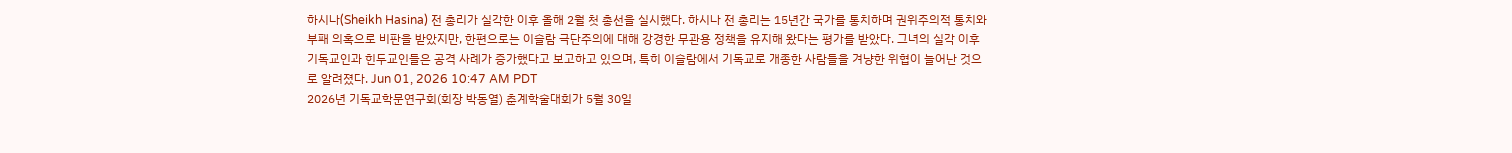하시나(Sheikh Hasina) 전 총리가 실각한 이후 올해 2월 첫 총선을 실시했다. 하시나 전 총리는 15년간 국가를 통치하며 권위주의적 통치와 부패 의혹으로 비판을 받았지만, 한편으로는 이슬람 극단주의에 대해 강경한 무관용 정책을 유지해 왔다는 평가를 받았다. 그녀의 실각 이후 기독교인과 힌두교인들은 공격 사례가 증가했다고 보고하고 있으며, 특히 이슬람에서 기독교로 개종한 사람들을 겨냥한 위협이 늘어난 것으로 알려졌다. Jun 01, 2026 10:47 AM PDT
2026년 기독교학문연구회(회장 박동열) 춘계학술대회가 5월 30일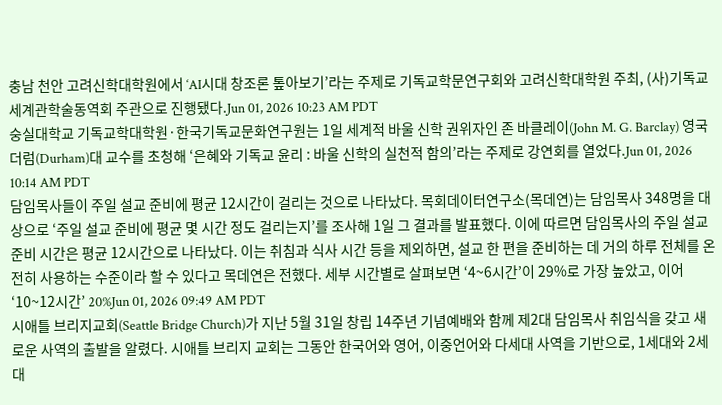충남 천안 고려신학대학원에서 ‘AI시대 창조론 톺아보기’라는 주제로 기독교학문연구회와 고려신학대학원 주최, (사)기독교세계관학술동역회 주관으로 진행됐다.Jun 01, 2026 10:23 AM PDT
숭실대학교 기독교학대학원·한국기독교문화연구원는 1일 세계적 바울 신학 권위자인 존 바클레이(John M. G. Barclay) 영국 더럼(Durham)대 교수를 초청해 ‘은혜와 기독교 윤리 : 바울 신학의 실천적 함의’라는 주제로 강연회를 열었다.Jun 01, 2026 10:14 AM PDT
담임목사들이 주일 설교 준비에 평균 12시간이 걸리는 것으로 나타났다. 목회데이터연구소(목데연)는 담임목사 348명을 대상으로 ‘주일 설교 준비에 평균 몇 시간 정도 걸리는지’를 조사해 1일 그 결과를 발표했다. 이에 따르면 담임목사의 주일 설교 준비 시간은 평균 12시간으로 나타났다. 이는 취침과 식사 시간 등을 제외하면, 설교 한 편을 준비하는 데 거의 하루 전체를 온전히 사용하는 수준이라 할 수 있다고 목데연은 전했다. 세부 시간별로 살펴보면 ‘4~6시간’이 29%로 가장 높았고, 이어 ‘10~12시간’ 20%Jun 01, 2026 09:49 AM PDT
시애틀 브리지교회(Seattle Bridge Church)가 지난 5월 31일 창립 14주년 기념예배와 함께 제2대 담임목사 취임식을 갖고 새로운 사역의 출발을 알렸다. 시애틀 브리지 교회는 그동안 한국어와 영어, 이중언어와 다세대 사역을 기반으로, 1세대와 2세대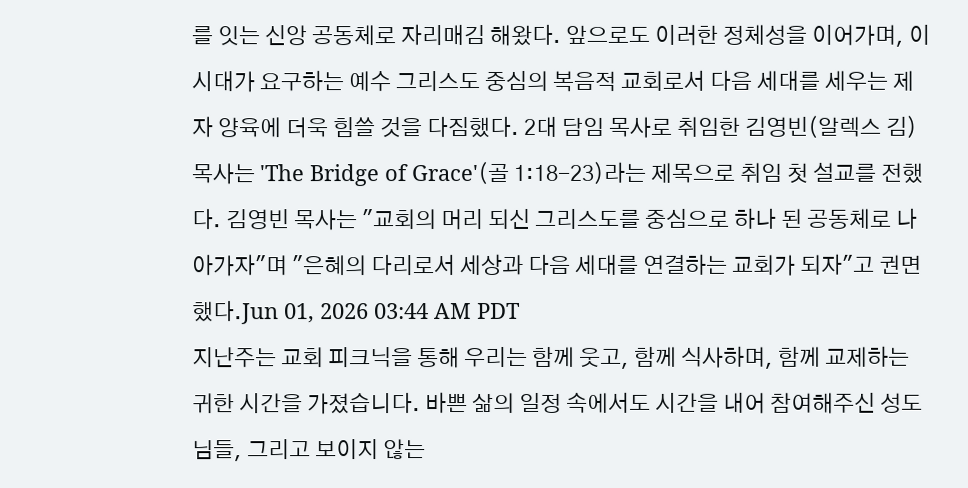를 잇는 신앙 공동체로 자리매김 해왔다. 앞으로도 이러한 정체성을 이어가며, 이 시대가 요구하는 예수 그리스도 중심의 복음적 교회로서 다음 세대를 세우는 제자 양육에 더욱 힘쓸 것을 다짐했다. 2대 담임 목사로 취임한 김영빈(알렉스 김) 목사는 'The Bridge of Grace'(골 1:18-23)라는 제목으로 취임 첫 설교를 전했다. 김영빈 목사는 "교회의 머리 되신 그리스도를 중심으로 하나 된 공동체로 나아가자"며 "은혜의 다리로서 세상과 다음 세대를 연결하는 교회가 되자"고 권면했다.Jun 01, 2026 03:44 AM PDT
지난주는 교회 피크닉을 통해 우리는 함께 웃고, 함께 식사하며, 함께 교제하는 귀한 시간을 가졌습니다. 바쁜 삶의 일정 속에서도 시간을 내어 참여해주신 성도님들, 그리고 보이지 않는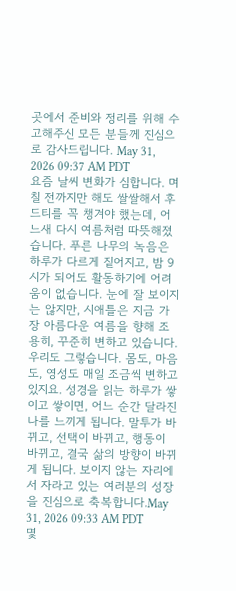곳에서 준비와 정리를 위해 수고해주신 모든 분들께 진심으로 감사드립니다. May 31, 2026 09:37 AM PDT
요즘 날씨 변화가 심합니다. 며칠 전까지만 해도 쌀쌀해서 후드티를 꼭 챙겨야 했는데, 어느새 다시 여름처럼 따뜻해졌습니다. 푸른 나무의 녹음은 하루가 다르게 짙어지고, 밤 9시가 되어도 활동하기에 어려움이 없습니다. 눈에 잘 보이지는 않지만, 시애틀은 지금 가장 아름다운 여름을 향해 조용히, 꾸준히 변하고 있습니다. 우리도 그렇습니다. 몸도, 마음도, 영성도 매일 조금씩 변하고 있지요. 성경을 읽는 하루가 쌓이고 쌓이면, 어느 순간 달라진 나를 느끼게 됩니다. 말투가 바뀌고, 선택이 바뀌고, 행동이 바뀌고, 결국 삶의 방향이 바뀌게 됩니다. 보이지 않는 자리에서 자라고 있는 여러분의 성장을 진심으로 축복합니다.May 31, 2026 09:33 AM PDT
몇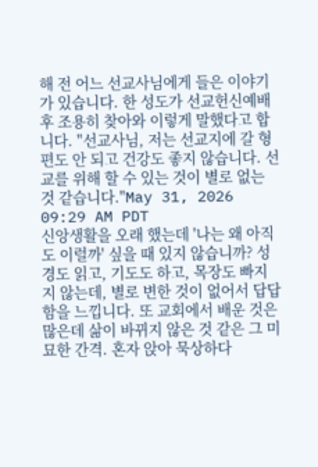해 전 어느 선교사님에게 들은 이야기가 있습니다. 한 성도가 선교헌신예배 후 조용히 찾아와 이렇게 말했다고 합니다. "선교사님, 저는 선교지에 갈 형편도 안 되고 건강도 좋지 않습니다. 선교를 위해 할 수 있는 것이 별로 없는 것 같습니다."May 31, 2026 09:29 AM PDT
신앙생활을 오래 했는데 '나는 왜 아직도 이럴까' 싶을 때 있지 않습니까? 성경도 읽고, 기도도 하고, 목장도 빠지지 않는데, 별로 변한 것이 없어서 답답함을 느낍니다. 또 교회에서 배운 것은 많은데 삶이 바뀌지 않은 것 같은 그 미묘한 간격. 혼자 앉아 묵상하다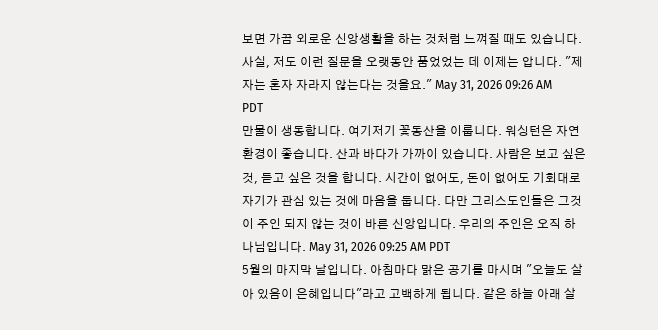보면 가끔 외로운 신앙생활을 하는 것처럼 느껴질 때도 있습니다. 사실, 저도 이런 질문을 오랫동안 품었었는 데 이제는 압니다. "제자는 혼자 자라지 않는다는 것을요." May 31, 2026 09:26 AM PDT
만물이 생동합니다. 여기저기 꽃동산을 이룹니다. 워싱턴은 자연환경이 좋습니다. 산과 바다가 가까이 있습니다. 사람은 보고 싶은 것, 듣고 싶은 것을 합니다. 시간이 없어도, 돈이 없어도 기회대로 자기가 관심 있는 것에 마음을 둡니다. 다만 그리스도인들은 그것이 주인 되지 않는 것이 바른 신앙입니다. 우리의 주인은 오직 하나님입니다. May 31, 2026 09:25 AM PDT
5월의 마지막 날입니다. 아침마다 맑은 공기를 마시며 "오늘도 살아 있음이 은혜입니다"라고 고백하게 됩니다. 같은 하늘 아래 살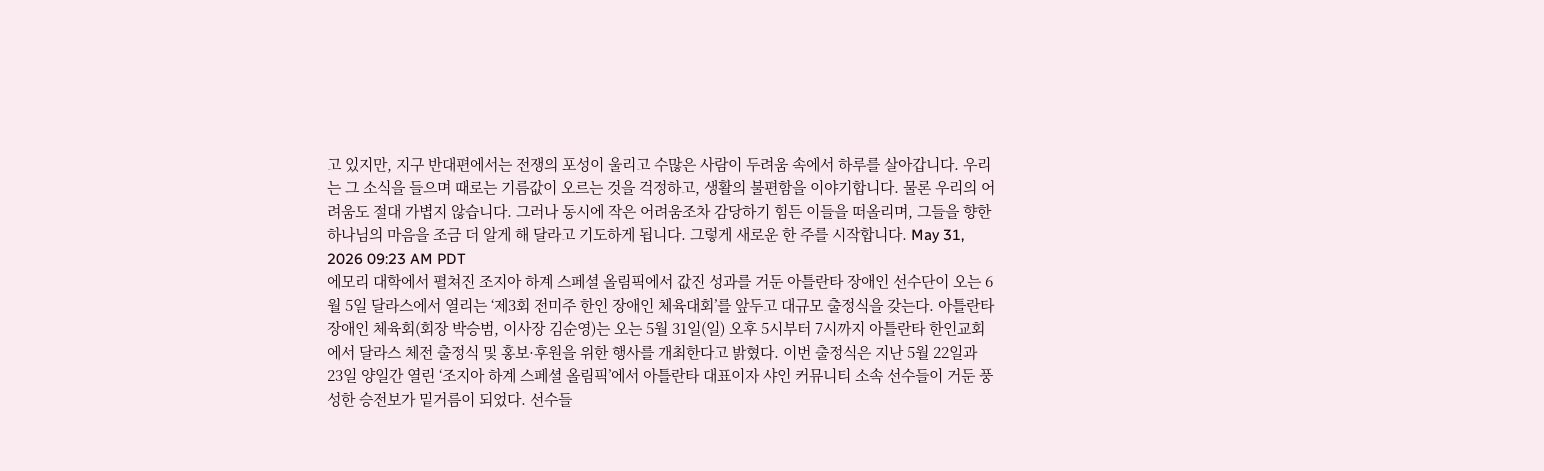고 있지만, 지구 반대편에서는 전쟁의 포성이 울리고 수많은 사람이 두려움 속에서 하루를 살아갑니다. 우리는 그 소식을 들으며 때로는 기름값이 오르는 것을 걱정하고, 생활의 불편함을 이야기합니다. 물론 우리의 어려움도 절대 가볍지 않습니다. 그러나 동시에 작은 어려움조차 감당하기 힘든 이들을 떠올리며, 그들을 향한 하나님의 마음을 조금 더 알게 해 달라고 기도하게 됩니다. 그렇게 새로운 한 주를 시작합니다. May 31, 2026 09:23 AM PDT
에모리 대학에서 펼쳐진 조지아 하계 스페셜 올림픽에서 값진 성과를 거둔 아틀란타 장애인 선수단이 오는 6월 5일 달라스에서 열리는 ‘제3회 전미주 한인 장애인 체육대회’를 앞두고 대규모 출정식을 갖는다. 아틀란타 장애인 체육회(회장 박승범, 이사장 김순영)는 오는 5월 31일(일) 오후 5시부터 7시까지 아틀란타 한인교회에서 달라스 체전 출정식 및 홍보·후원을 위한 행사를 개최한다고 밝혔다. 이번 출정식은 지난 5월 22일과 23일 양일간 열린 ‘조지아 하계 스페셜 올림픽’에서 아틀란타 대표이자 샤인 커뮤니티 소속 선수들이 거둔 풍성한 승전보가 밑거름이 되었다. 선수들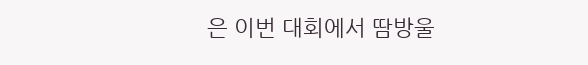은 이번 대회에서 땀방울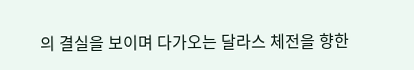의 결실을 보이며 다가오는 달라스 체전을 향한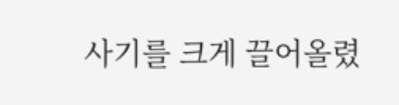사기를 크게 끌어올렸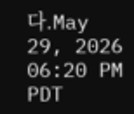다.May 29, 2026 06:20 PM PDT